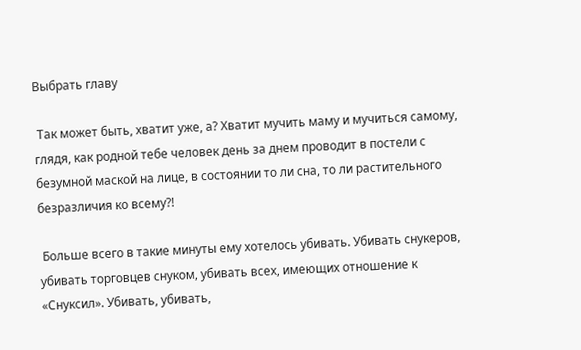Выбрать главу

 Так может быть, хватит уже, а? Хватит мучить маму и мучиться самому, глядя, как родной тебе человек день за днем проводит в постели с безумной маской на лице, в состоянии то ли сна, то ли растительного безразличия ко всему?!

 Больше всего в такие минуты ему хотелось убивать. Убивать снукеров, убивать торговцев снуком, убивать всех, имеющих отношение к «Снуксил». Убивать, убивать,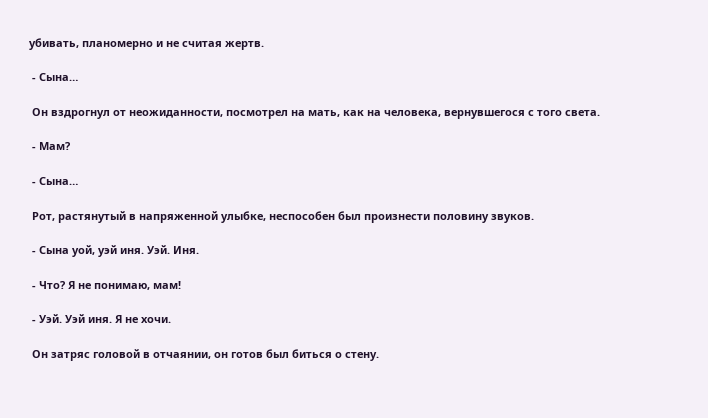убивать, планомерно и не считая жертв.

 - Сына…

 Он вздрогнул от неожиданности, посмотрел на мать, как на человека, вернувшегося с того света.

 - Мам?

 - Сына…

 Рот, растянутый в напряженной улыбке, неспособен был произнести половину звуков.

 - Сына уой, уэй иня. Уэй. Иня.

 - Что? Я не понимаю, мам!

 - Уэй. Уэй иня. Я не хочи.

 Он затряс головой в отчаянии, он готов был биться о стену.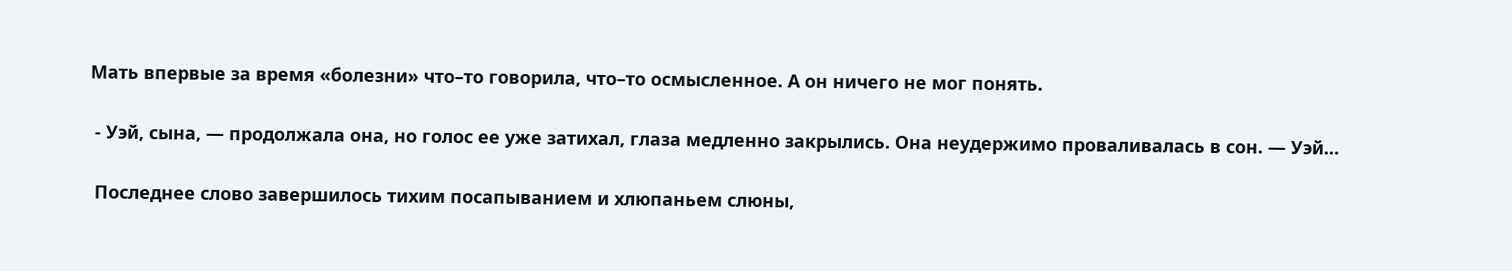Мать впервые за время «болезни» что–то говорила, что–то осмысленное. А он ничего не мог понять.

 - Уэй, сына, — продолжала она, но голос ее уже затихал, глаза медленно закрылись. Она неудержимо проваливалась в сон. — Уэй…

 Последнее слово завершилось тихим посапыванием и хлюпаньем слюны,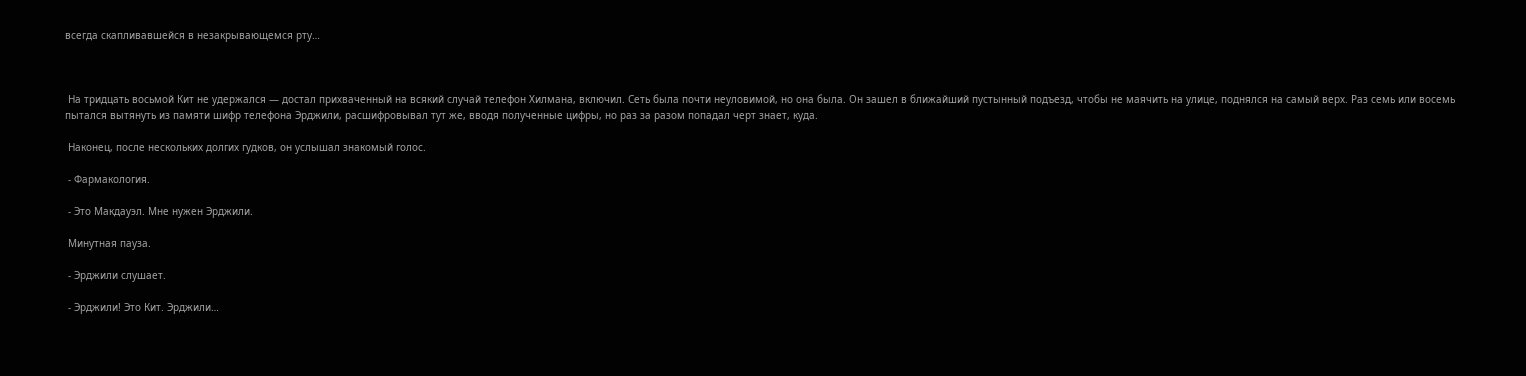всегда скапливавшейся в незакрывающемся рту…



 На тридцать восьмой Кит не удержался — достал прихваченный на всякий случай телефон Хилмана, включил. Сеть была почти неуловимой, но она была. Он зашел в ближайший пустынный подъезд, чтобы не маячить на улице, поднялся на самый верх. Раз семь или восемь пытался вытянуть из памяти шифр телефона Эрджили, расшифровывал тут же, вводя полученные цифры, но раз за разом попадал черт знает, куда.

 Наконец, после нескольких долгих гудков, он услышал знакомый голос.

 - Фармакология.

 - Это Макдауэл. Мне нужен Эрджили.

 Минутная пауза.

 - Эрджили слушает.

 - Эрджили! Это Кит. Эрджили…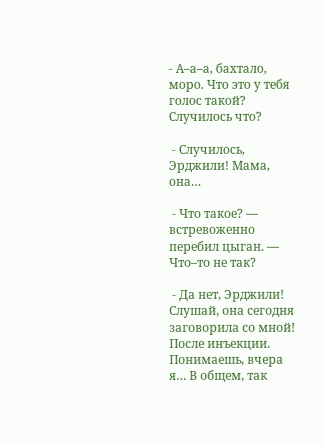- А–а–а, бахтало, моро. Что это у тебя голос такой? Случилось что?

 - Случилось, Эрджили! Мама, она…

 - Что такое? — встревоженно перебил цыган. — Что–то не так?

 - Да нет, Эрджили! Слушай, она сегодня заговорила со мной! После инъекции. Понимаешь, вчера я… В общем, так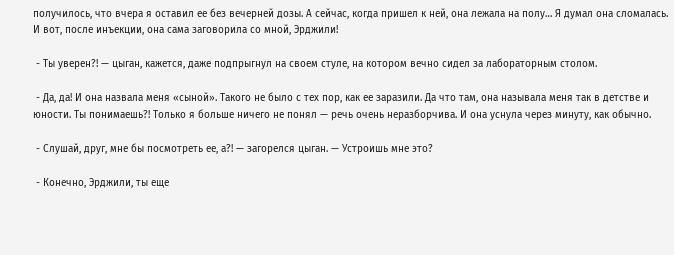получилось, что вчера я оставил ее без вечерней дозы. А сейчас, когда пришел к ней, она лежала на полу… Я думал она сломалась. И вот, после инъекции, она сама заговорила со мной, Эрджили!

 - Ты уверен?! — цыган, кажется, даже подпрыгнул на своем стуле, на котором вечно сидел за лабораторным столом.

 - Да, да! И она назвала меня «сыной». Такого не было с тех пор, как ее заразили. Да что там, она называла меня так в детстве и юности. Ты понимаешь?! Только я больше ничего не понял — речь очень неразборчива. И она уснула через минуту, как обычно.

 - Слушай, друг, мне бы посмотреть ее, а?! — загорелся цыган. — Устроишь мне это?

 - Конечно, Эрджили, ты еще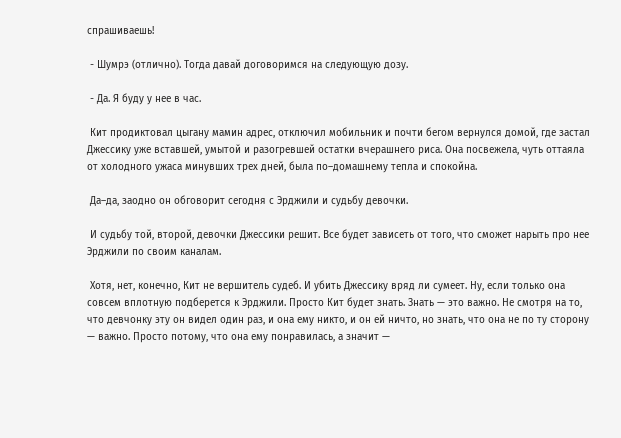спрашиваешь!

 - Шумрэ (отлично). Тогда давай договоримся на следующую дозу.

 - Да. Я буду у нее в час.

 Кит продиктовал цыгану мамин адрес, отключил мобильник и почти бегом вернулся домой, где застал Джессику уже вставшей, умытой и разогревшей остатки вчерашнего риса. Она посвежела, чуть оттаяла от холодного ужаса минувших трех дней, была по–домашнему тепла и спокойна.

 Да–да, заодно он обговорит сегодня с Эрджили и судьбу девочки.

 И судьбу той, второй, девочки Джессики решит. Все будет зависеть от того, что сможет нарыть про нее Эрджили по своим каналам.

 Хотя, нет, конечно, Кит не вершитель судеб. И убить Джессику вряд ли сумеет. Ну, если только она совсем вплотную подберется к Эрджили. Просто Кит будет знать. Знать — это важно. Не смотря на то, что девчонку эту он видел один раз, и она ему никто, и он ей ничто, но знать, что она не по ту сторону — важно. Просто потому, что она ему понравилась, а значит —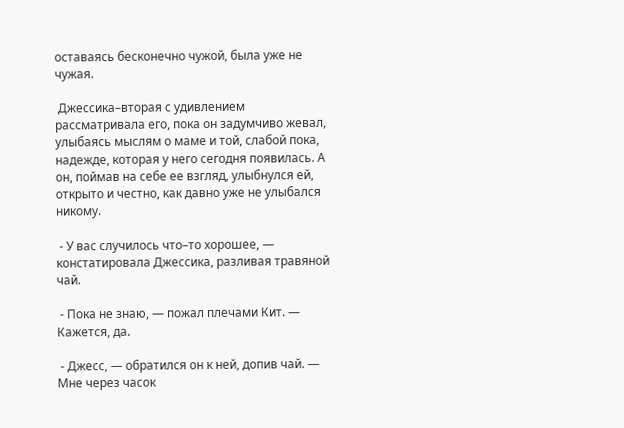оставаясь бесконечно чужой, была уже не чужая.

 Джессика–вторая с удивлением рассматривала его, пока он задумчиво жевал, улыбаясь мыслям о маме и той, слабой пока, надежде, которая у него сегодня появилась. А он, поймав на себе ее взгляд, улыбнулся ей, открыто и честно, как давно уже не улыбался никому.

 - У вас случилось что–то хорошее, — констатировала Джессика, разливая травяной чай.

 - Пока не знаю, — пожал плечами Кит. — Кажется, да.

 - Джесс, — обратился он к ней, допив чай. — Мне через часок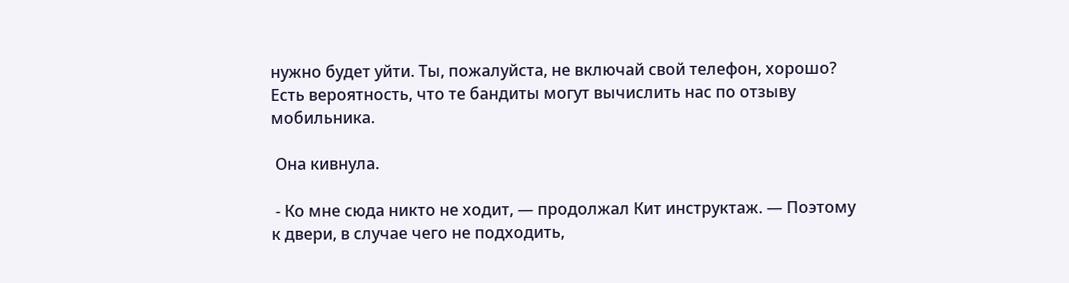нужно будет уйти. Ты, пожалуйста, не включай свой телефон, хорошо? Есть вероятность, что те бандиты могут вычислить нас по отзыву мобильника.

 Она кивнула.

 - Ко мне сюда никто не ходит, — продолжал Кит инструктаж. — Поэтому к двери, в случае чего не подходить,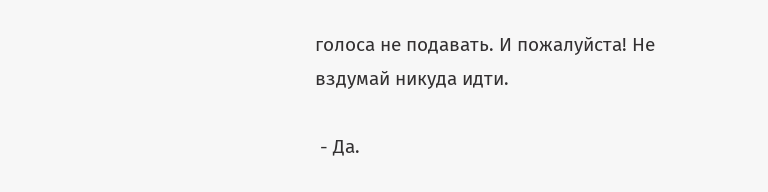голоса не подавать. И пожалуйста! Не вздумай никуда идти.

 - Да.